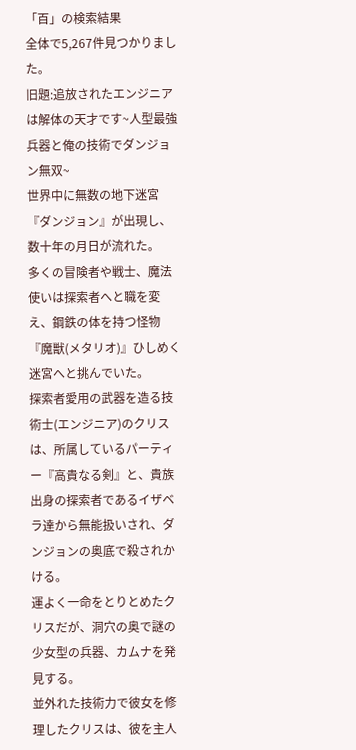「百」の検索結果
全体で5,267件見つかりました。
旧題:追放されたエンジニアは解体の天才です~人型最強兵器と俺の技術でダンジョン無双~
世界中に無数の地下迷宮『ダンジョン』が出現し、数十年の月日が流れた。
多くの冒険者や戦士、魔法使いは探索者へと職を変え、鋼鉄の体を持つ怪物『魔獣(メタリオ)』ひしめく迷宮へと挑んでいた。
探索者愛用の武器を造る技術士(エンジニア)のクリスは、所属しているパーティー『高貴なる剣』と、貴族出身の探索者であるイザベラ達から無能扱いされ、ダンジョンの奥底で殺されかける。
運よく一命をとりとめたクリスだが、洞穴の奥で謎の少女型の兵器、カムナを発見する。
並外れた技術力で彼女を修理したクリスは、彼を主人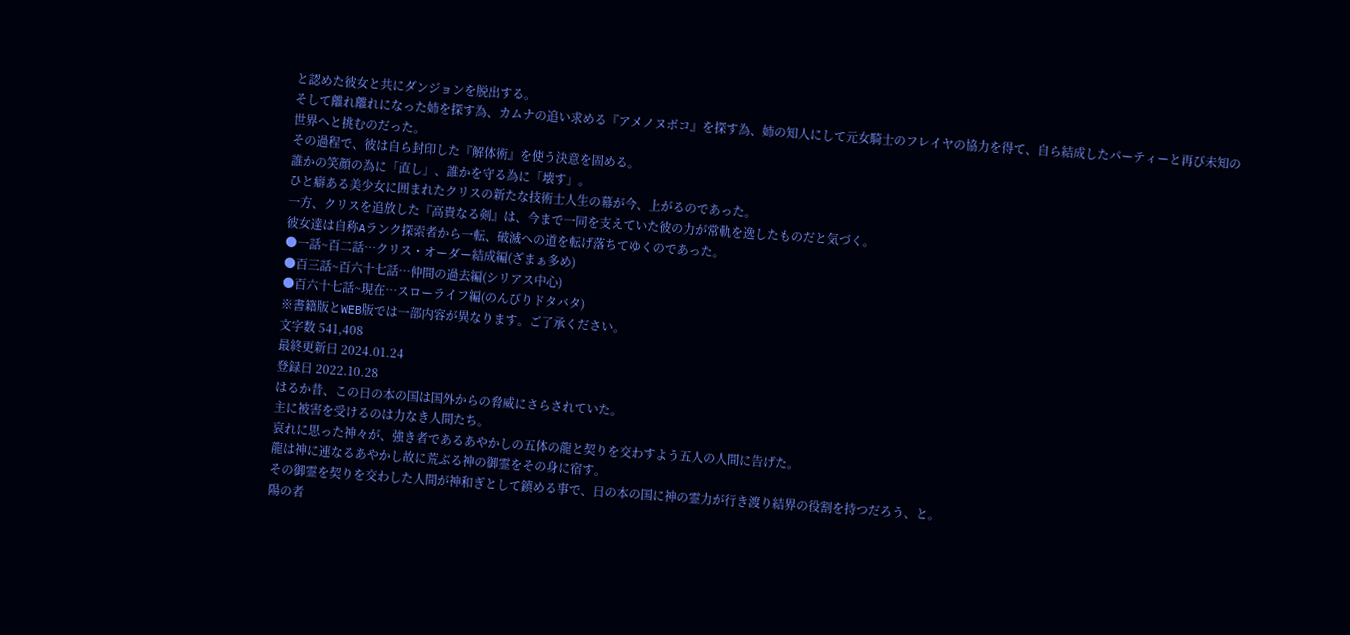と認めた彼女と共にダンジョンを脱出する。
そして離れ離れになった姉を探す為、カムナの追い求める『アメノヌボコ』を探す為、姉の知人にして元女騎士のフレイヤの協力を得て、自ら結成したパーティーと再び未知の世界へと挑むのだった。
その過程で、彼は自ら封印した『解体術』を使う決意を固める。
誰かの笑顔の為に「直し」、誰かを守る為に「壊す」。
ひと癖ある美少女に囲まれたクリスの新たな技術士人生の幕が今、上がるのであった。
一方、クリスを追放した『高貴なる剣』は、今まで一同を支えていた彼の力が常軌を逸したものだと気づく。
彼女達は自称Aランク探索者から一転、破滅への道を転げ落ちてゆくのであった。
●一話~百二話…クリス・オーダー結成編(ざまぁ多め)
●百三話~百六十七話…仲間の過去編(シリアス中心)
●百六十七話~現在…スローライフ編(のんびりドタバタ)
※書籍版とWEB版では一部内容が異なります。ご了承ください。
文字数 541,408
最終更新日 2024.01.24
登録日 2022.10.28
はるか昔、この日の本の国は国外からの脅威にさらされていた。
主に被害を受けるのは力なき人間たち。
哀れに思った神々が、強き者であるあやかしの五体の龍と契りを交わすよう五人の人間に告げた。
龍は神に連なるあやかし故に荒ぶる神の御霊をその身に宿す。
その御霊を契りを交わした人間が神和ぎとして鎮める事で、日の本の国に神の霊力が行き渡り結界の役割を持つだろう、と。
陽の者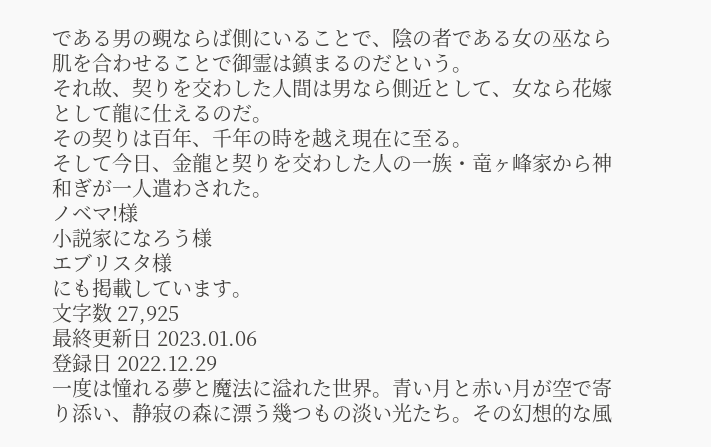である男の覡ならば側にいることで、陰の者である女の巫なら肌を合わせることで御霊は鎮まるのだという。
それ故、契りを交わした人間は男なら側近として、女なら花嫁として龍に仕えるのだ。
その契りは百年、千年の時を越え現在に至る。
そして今日、金龍と契りを交わした人の一族・竜ヶ峰家から神和ぎが一人遣わされた。
ノベマ!様
小説家になろう様
エブリスタ様
にも掲載しています。
文字数 27,925
最終更新日 2023.01.06
登録日 2022.12.29
一度は憧れる夢と魔法に溢れた世界。青い月と赤い月が空で寄り添い、静寂の森に漂う幾つもの淡い光たち。その幻想的な風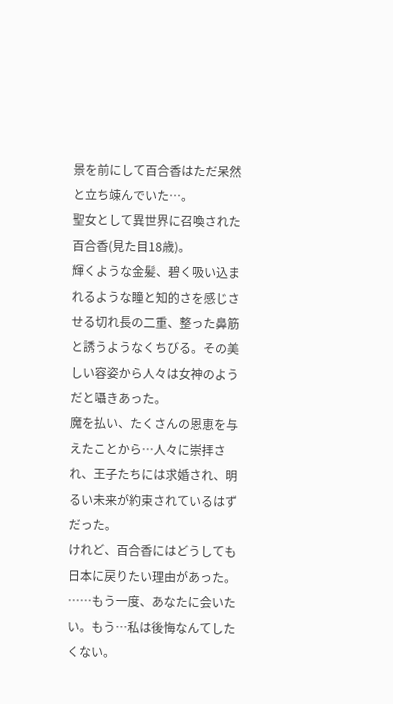景を前にして百合香はただ呆然と立ち竦んでいた…。
聖女として異世界に召喚された百合香(見た目18歳)。
輝くような金髪、碧く吸い込まれるような瞳と知的さを感じさせる切れ長の二重、整った鼻筋と誘うようなくちびる。その美しい容姿から人々は女神のようだと囁きあった。
魔を払い、たくさんの恩恵を与えたことから…人々に崇拝され、王子たちには求婚され、明るい未来が約束されているはずだった。
けれど、百合香にはどうしても日本に戻りたい理由があった。
……もう一度、あなたに会いたい。もう…私は後悔なんてしたくない。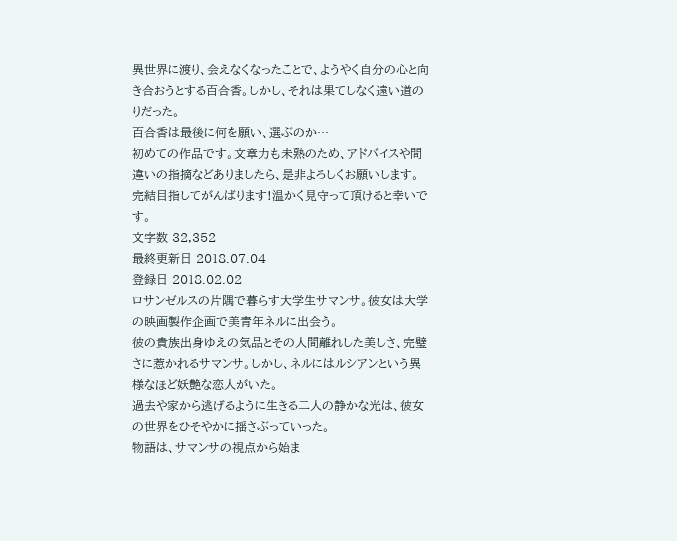異世界に渡り、会えなくなったことで、ようやく自分の心と向き合おうとする百合香。しかし、それは果てしなく遠い道のりだった。
百合香は最後に何を願い、選ぶのか…
初めての作品です。文章力も未熟のため、アドバイスや間違いの指摘などありましたら、是非よろしくお願いします。完結目指してがんばります!温かく見守って頂けると幸いです。
文字数 32,352
最終更新日 2018.07.04
登録日 2018.02.02
ロサンゼルスの片隅で暮らす大学生サマンサ。彼女は大学の映画製作企画で美青年ネルに出会う。
彼の貴族出身ゆえの気品とその人間離れした美しさ、完璧さに惹かれるサマンサ。しかし、ネルにはルシアンという異様なほど妖艶な恋人がいた。
過去や家から逃げるように生きる二人の静かな光は、彼女の世界をひそやかに揺さぶっていった。
物語は、サマンサの視点から始ま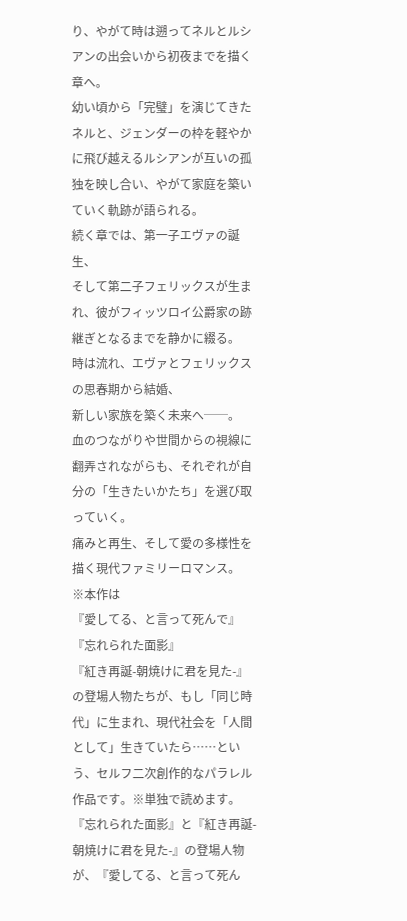り、やがて時は遡ってネルとルシアンの出会いから初夜までを描く章へ。
幼い頃から「完璧」を演じてきたネルと、ジェンダーの枠を軽やかに飛び越えるルシアンが互いの孤独を映し合い、やがて家庭を築いていく軌跡が語られる。
続く章では、第一子エヴァの誕生、
そして第二子フェリックスが生まれ、彼がフィッツロイ公爵家の跡継ぎとなるまでを静かに綴る。
時は流れ、エヴァとフェリックスの思春期から結婚、
新しい家族を築く未来へ──。
血のつながりや世間からの視線に翻弄されながらも、それぞれが自分の「生きたいかたち」を選び取っていく。
痛みと再生、そして愛の多様性を描く現代ファミリーロマンス。
※本作は
『愛してる、と言って死んで』
『忘れられた面影』
『紅き再誕-朝焼けに君を見た-』
の登場人物たちが、もし「同じ時代」に生まれ、現代社会を「人間として」生きていたら……という、セルフ二次創作的なパラレル作品です。※単独で読めます。
『忘れられた面影』と『紅き再誕-朝焼けに君を見た-』の登場人物が、『愛してる、と言って死ん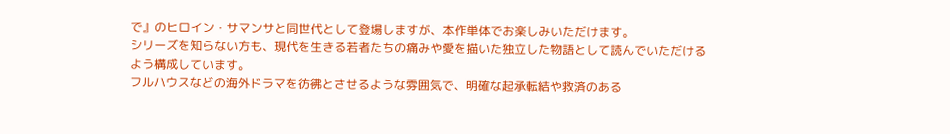で』のヒロイン・サマンサと同世代として登場しますが、本作単体でお楽しみいただけます。
シリーズを知らない方も、現代を生きる若者たちの痛みや愛を描いた独立した物語として読んでいただけるよう構成しています。
フルハウスなどの海外ドラマを彷彿とさせるような雰囲気で、明確な起承転結や救済のある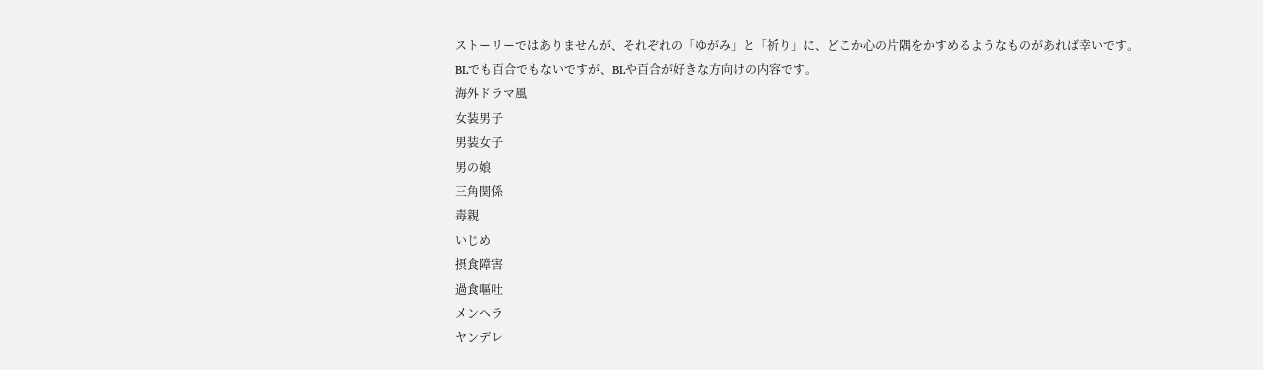ストーリーではありませんが、それぞれの「ゆがみ」と「祈り」に、どこか心の片隅をかすめるようなものがあれば幸いです。
BLでも百合でもないですが、BLや百合が好きな方向けの内容です。
海外ドラマ風
女装男子
男装女子
男の娘
三角関係
毒親
いじめ
摂食障害
過食嘔吐
メンヘラ
ヤンデレ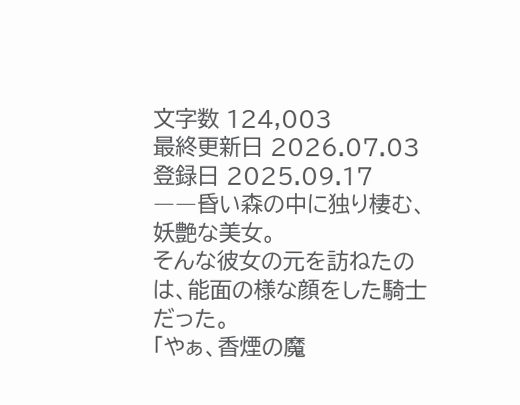文字数 124,003
最終更新日 2026.07.03
登録日 2025.09.17
――昏い森の中に独り棲む、妖艶な美女。
そんな彼女の元を訪ねたのは、能面の様な顔をした騎士だった。
「やぁ、香煙の魔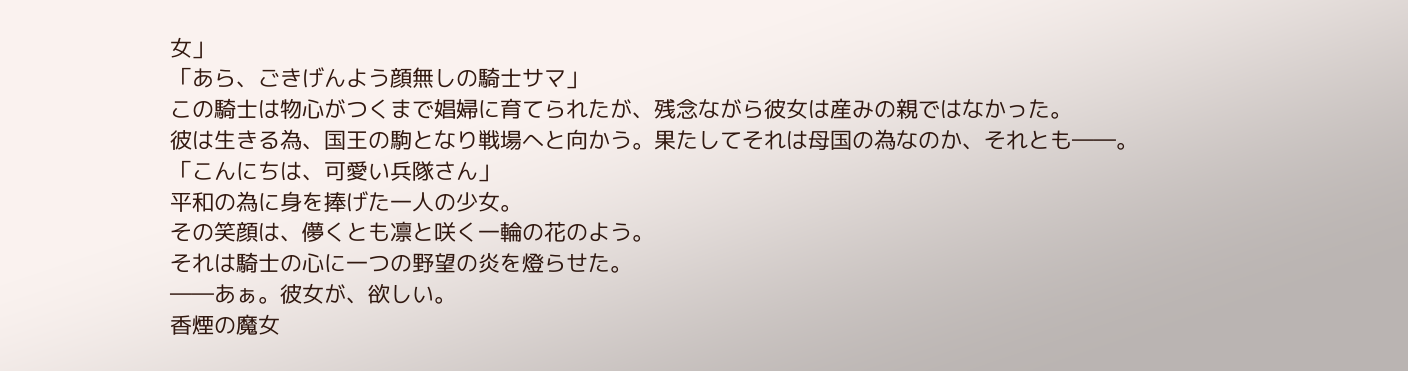女」
「あら、ごきげんよう顔無しの騎士サマ」
この騎士は物心がつくまで娼婦に育てられたが、残念ながら彼女は産みの親ではなかった。
彼は生きる為、国王の駒となり戦場へと向かう。果たしてそれは母国の為なのか、それとも――。
「こんにちは、可愛い兵隊さん」
平和の為に身を捧げた一人の少女。
その笑顔は、儚くとも凛と咲く一輪の花のよう。
それは騎士の心に一つの野望の炎を燈らせた。
――あぁ。彼女が、欲しい。
香煙の魔女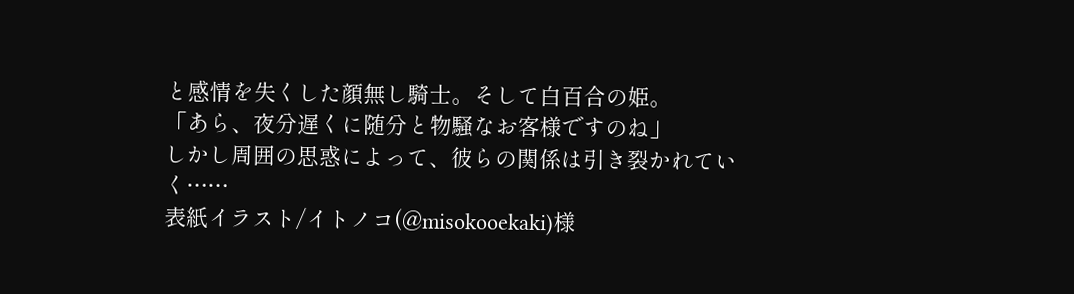と感情を失くした顔無し騎士。そして白百合の姫。
「あら、夜分遅くに随分と物騒なお客様ですのね」
しかし周囲の思惑によって、彼らの関係は引き裂かれていく……
表紙イラスト/イトノコ(@misokooekaki)様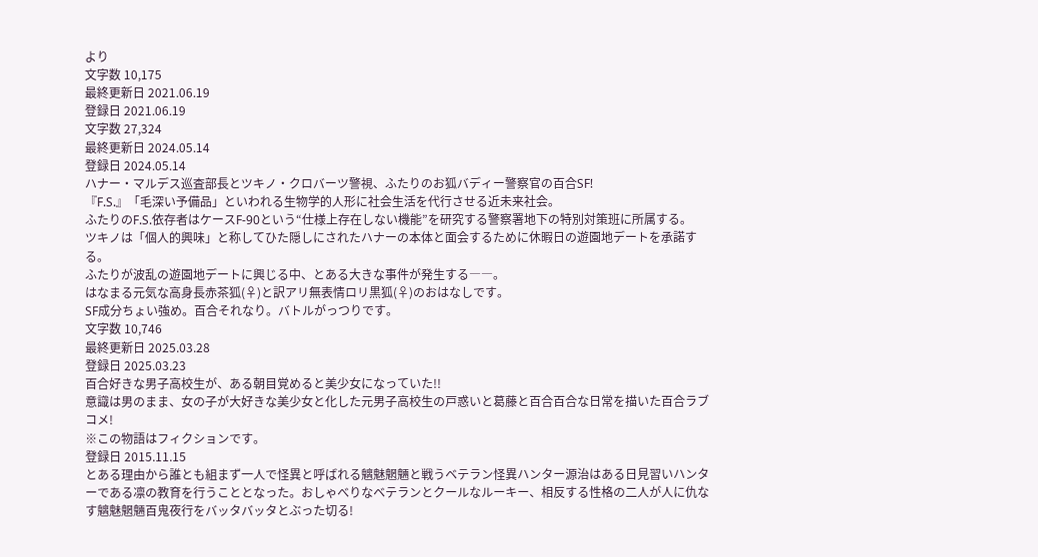より
文字数 10,175
最終更新日 2021.06.19
登録日 2021.06.19
文字数 27,324
最終更新日 2024.05.14
登録日 2024.05.14
ハナー・マルデス巡査部長とツキノ・クロバーツ警視、ふたりのお狐バディー警察官の百合SF!
『F.S.』「毛深い予備品」といわれる生物学的人形に社会生活を代行させる近未来社会。
ふたりのF.S.依存者はケースF-90という“仕様上存在しない機能”を研究する警察署地下の特別対策班に所属する。
ツキノは「個人的興味」と称してひた隠しにされたハナーの本体と面会するために休暇日の遊園地デートを承諾する。
ふたりが波乱の遊園地デートに興じる中、とある大きな事件が発生する――。
はなまる元気な高身長赤茶狐(♀)と訳アリ無表情ロリ黒狐(♀)のおはなしです。
SF成分ちょい強め。百合それなり。バトルがっつりです。
文字数 10,746
最終更新日 2025.03.28
登録日 2025.03.23
百合好きな男子高校生が、ある朝目覚めると美少女になっていた!!
意識は男のまま、女の子が大好きな美少女と化した元男子高校生の戸惑いと葛藤と百合百合な日常を描いた百合ラブコメ!
※この物語はフィクションです。
登録日 2015.11.15
とある理由から誰とも組まず一人で怪異と呼ばれる魑魅魍魎と戦うベテラン怪異ハンター源治はある日見習いハンターである凛の教育を行うこととなった。おしゃべりなベテランとクールなルーキー、相反する性格の二人が人に仇なす魑魅魍魎百鬼夜行をバッタバッタとぶった切る!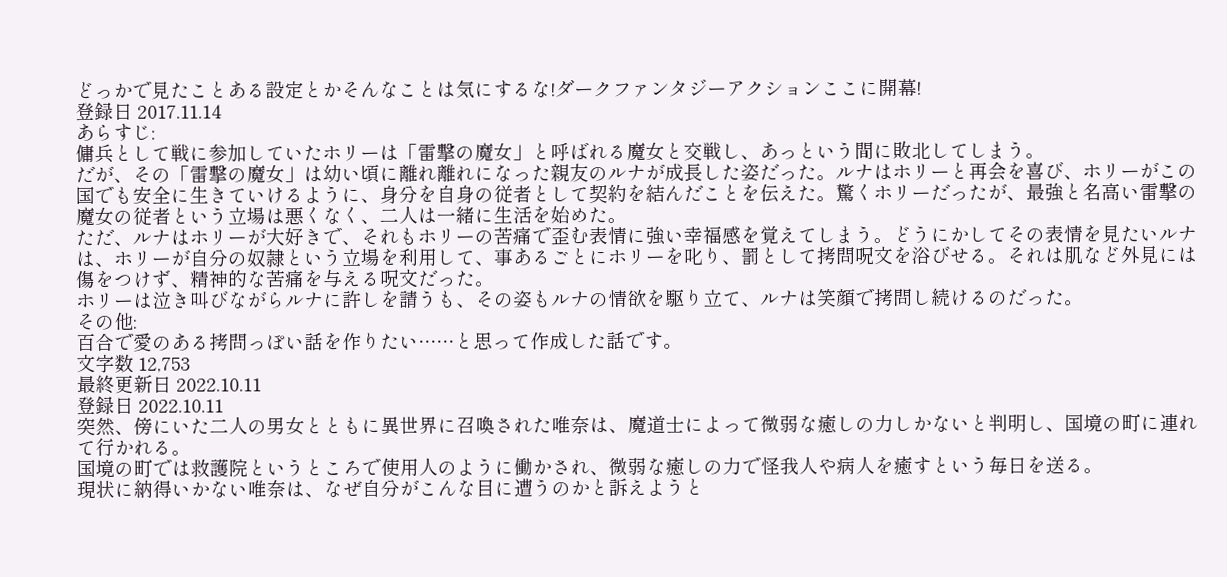どっかで見たことある設定とかそんなことは気にするな!ダークファンタジーアクションここに開幕!
登録日 2017.11.14
あらすじ:
傭兵として戦に参加していたホリーは「雷撃の魔女」と呼ばれる魔女と交戦し、あっという間に敗北してしまう。
だが、その「雷撃の魔女」は幼い頃に離れ離れになった親友のルナが成長した姿だった。ルナはホリーと再会を喜び、ホリーがこの国でも安全に生きていけるように、身分を自身の従者として契約を結んだことを伝えた。驚くホリーだったが、最強と名高い雷撃の魔女の従者という立場は悪くなく、二人は一緒に生活を始めた。
ただ、ルナはホリーが大好きで、それもホリーの苦痛で歪む表情に強い幸福感を覚えてしまう。どうにかしてその表情を見たいルナは、ホリーが自分の奴隷という立場を利用して、事あるごとにホリーを叱り、罰として拷問呪文を浴びせる。それは肌など外見には傷をつけず、精神的な苦痛を与える呪文だった。
ホリーは泣き叫びながらルナに許しを請うも、その姿もルナの情欲を駆り立て、ルナは笑顔で拷問し続けるのだった。
その他:
百合で愛のある拷問っぽい話を作りたい……と思って作成した話です。
文字数 12,753
最終更新日 2022.10.11
登録日 2022.10.11
突然、傍にいた二人の男女とともに異世界に召喚された唯奈は、魔道士によって微弱な癒しの力しかないと判明し、国境の町に連れて行かれる。
国境の町では救護院というところで使用人のように働かされ、微弱な癒しの力で怪我人や病人を癒すという毎日を送る。
現状に納得いかない唯奈は、なぜ自分がこんな目に遭うのかと訴えようと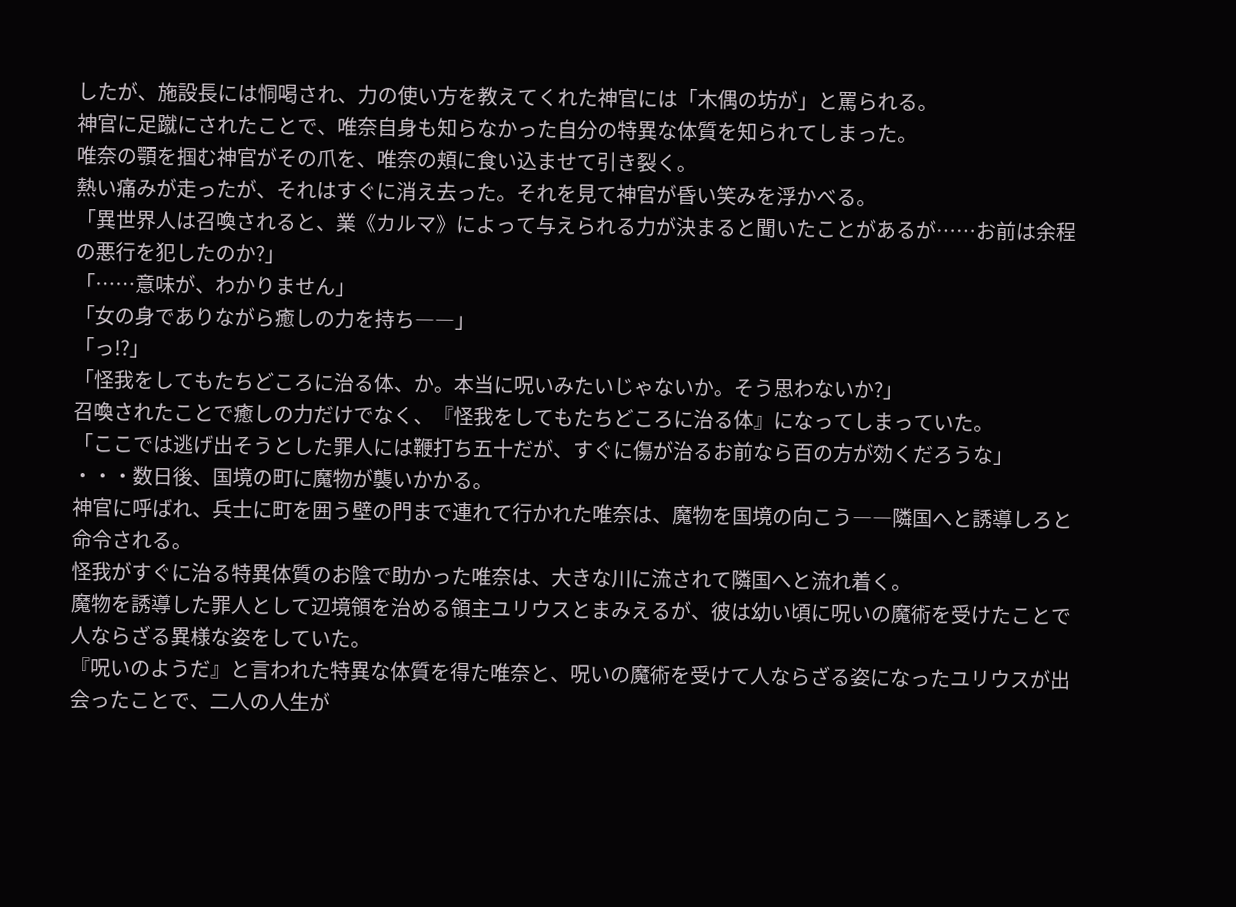したが、施設長には恫喝され、力の使い方を教えてくれた神官には「木偶の坊が」と罵られる。
神官に足蹴にされたことで、唯奈自身も知らなかった自分の特異な体質を知られてしまった。
唯奈の顎を掴む神官がその爪を、唯奈の頬に食い込ませて引き裂く。
熱い痛みが走ったが、それはすぐに消え去った。それを見て神官が昏い笑みを浮かべる。
「異世界人は召喚されると、業《カルマ》によって与えられる力が決まると聞いたことがあるが……お前は余程の悪行を犯したのか?」
「……意味が、わかりません」
「女の身でありながら癒しの力を持ち――」
「っ!?」
「怪我をしてもたちどころに治る体、か。本当に呪いみたいじゃないか。そう思わないか?」
召喚されたことで癒しの力だけでなく、『怪我をしてもたちどころに治る体』になってしまっていた。
「ここでは逃げ出そうとした罪人には鞭打ち五十だが、すぐに傷が治るお前なら百の方が効くだろうな」
・・・数日後、国境の町に魔物が襲いかかる。
神官に呼ばれ、兵士に町を囲う壁の門まで連れて行かれた唯奈は、魔物を国境の向こう――隣国へと誘導しろと命令される。
怪我がすぐに治る特異体質のお陰で助かった唯奈は、大きな川に流されて隣国へと流れ着く。
魔物を誘導した罪人として辺境領を治める領主ユリウスとまみえるが、彼は幼い頃に呪いの魔術を受けたことで人ならざる異様な姿をしていた。
『呪いのようだ』と言われた特異な体質を得た唯奈と、呪いの魔術を受けて人ならざる姿になったユリウスが出会ったことで、二人の人生が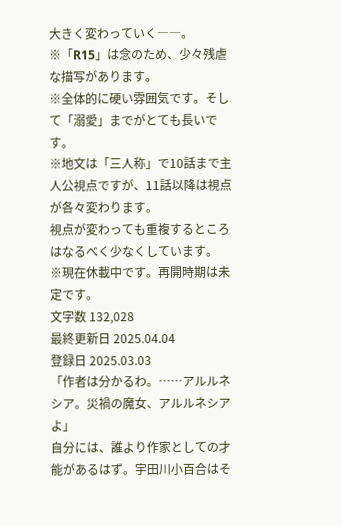大きく変わっていく――。
※「R15」は念のため、少々残虐な描写があります。
※全体的に硬い雰囲気です。そして「溺愛」までがとても長いです。
※地文は「三人称」で10話まで主人公視点ですが、11話以降は視点が各々変わります。
視点が変わっても重複するところはなるべく少なくしています。
※現在休載中です。再開時期は未定です。
文字数 132,028
最終更新日 2025.04.04
登録日 2025.03.03
「作者は分かるわ。……アルルネシア。災禍の魔女、アルルネシアよ」
自分には、誰より作家としての才能があるはず。宇田川小百合はそ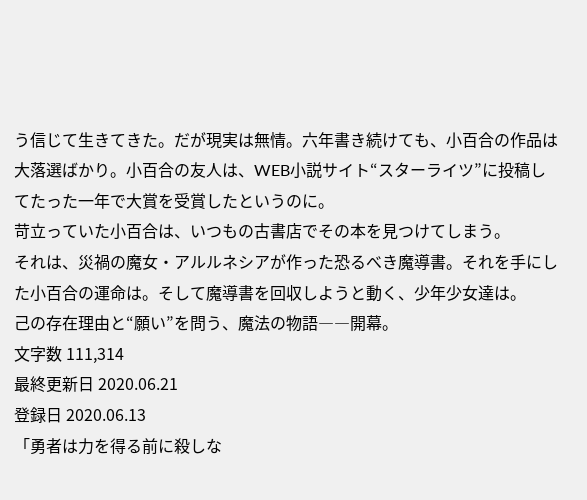う信じて生きてきた。だが現実は無情。六年書き続けても、小百合の作品は大落選ばかり。小百合の友人は、WEB小説サイト“スターライツ”に投稿してたった一年で大賞を受賞したというのに。
苛立っていた小百合は、いつもの古書店でその本を見つけてしまう。
それは、災禍の魔女・アルルネシアが作った恐るべき魔導書。それを手にした小百合の運命は。そして魔導書を回収しようと動く、少年少女達は。
己の存在理由と“願い”を問う、魔法の物語――開幕。
文字数 111,314
最終更新日 2020.06.21
登録日 2020.06.13
「勇者は力を得る前に殺しな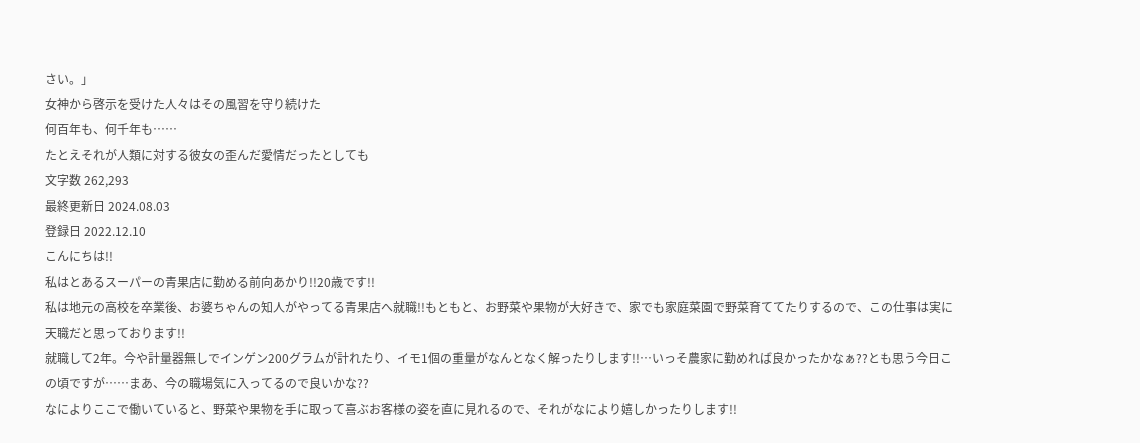さい。」
女神から啓示を受けた人々はその風習を守り続けた
何百年も、何千年も……
たとえそれが人類に対する彼女の歪んだ愛情だったとしても
文字数 262,293
最終更新日 2024.08.03
登録日 2022.12.10
こんにちは!!
私はとあるスーパーの青果店に勤める前向あかり!!20歳です!!
私は地元の高校を卒業後、お婆ちゃんの知人がやってる青果店へ就職!!もともと、お野菜や果物が大好きで、家でも家庭菜園で野菜育ててたりするので、この仕事は実に天職だと思っております!!
就職して2年。今や計量器無しでインゲン200グラムが計れたり、イモ1個の重量がなんとなく解ったりします!!…いっそ農家に勤めれば良かったかなぁ??とも思う今日この頃ですが……まあ、今の職場気に入ってるので良いかな??
なによりここで働いていると、野菜や果物を手に取って喜ぶお客様の姿を直に見れるので、それがなにより嬉しかったりします!!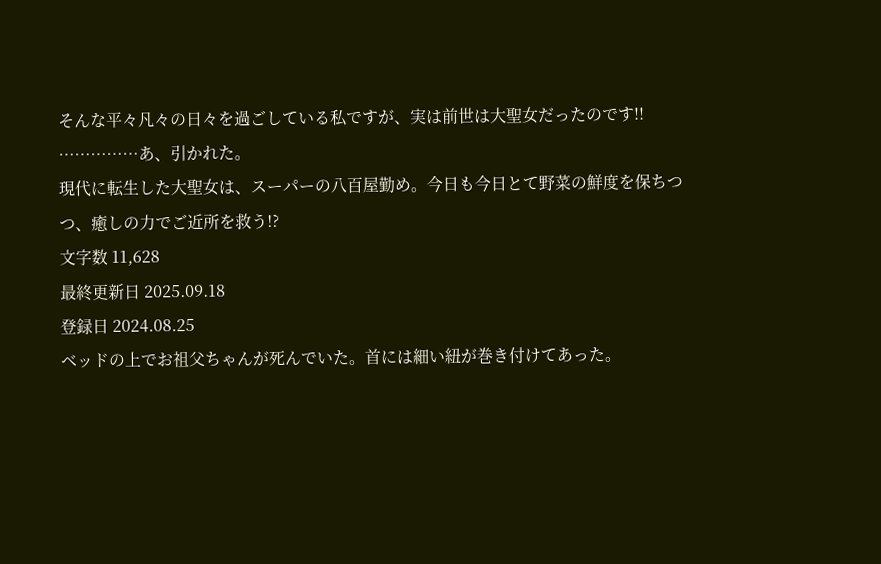そんな平々凡々の日々を過ごしている私ですが、実は前世は大聖女だったのです!!
……………あ、引かれた。
現代に転生した大聖女は、スーパーの八百屋勤め。今日も今日とて野菜の鮮度を保ちつつ、癒しの力でご近所を救う!?
文字数 11,628
最終更新日 2025.09.18
登録日 2024.08.25
ベッドの上でお祖父ちゃんが死んでいた。首には細い紐が巻き付けてあった。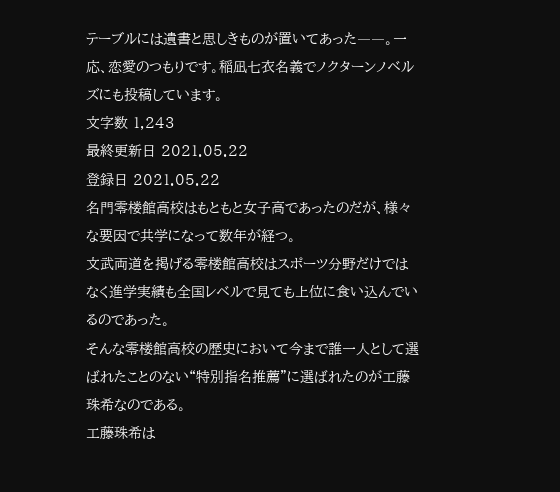テーブルには遺書と思しきものが置いてあった――。一応、恋愛のつもりです。稲凪七衣名義でノクターンノベルズにも投稿しています。
文字数 1,243
最終更新日 2021.05.22
登録日 2021.05.22
名門零楼館高校はもともと女子高であったのだが、様々な要因で共学になって数年が経つ。
文武両道を掲げる零楼館高校はスポーツ分野だけではなく進学実績も全国レベルで見ても上位に食い込んでいるのであった。
そんな零楼館高校の歴史において今まで誰一人として選ばれたことのない“特別指名推薦”に選ばれたのが工藤珠希なのである。
工藤珠希は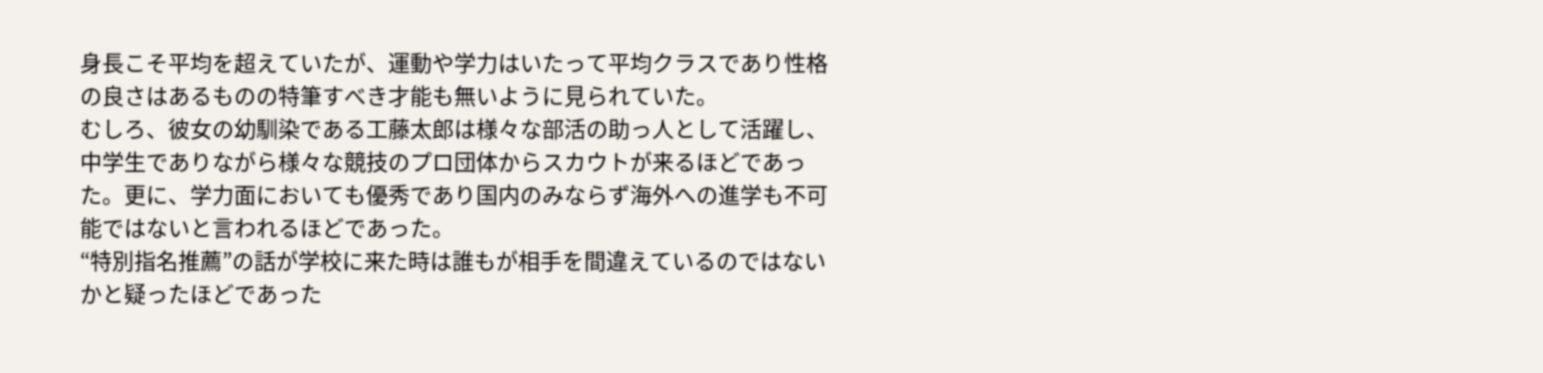身長こそ平均を超えていたが、運動や学力はいたって平均クラスであり性格の良さはあるものの特筆すべき才能も無いように見られていた。
むしろ、彼女の幼馴染である工藤太郎は様々な部活の助っ人として活躍し、中学生でありながら様々な競技のプロ団体からスカウトが来るほどであった。更に、学力面においても優秀であり国内のみならず海外への進学も不可能ではないと言われるほどであった。
“特別指名推薦”の話が学校に来た時は誰もが相手を間違えているのではないかと疑ったほどであった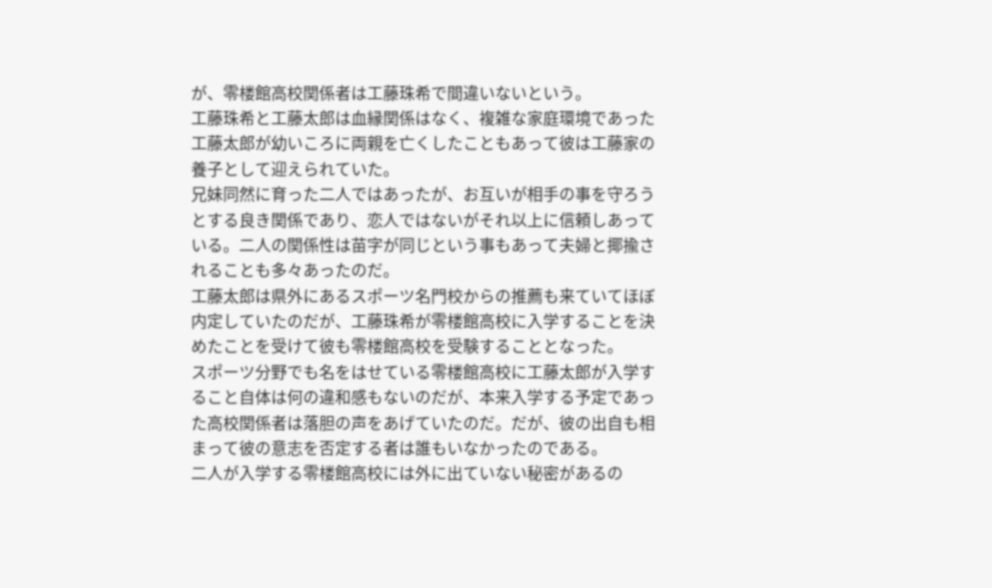が、零楼館高校関係者は工藤珠希で間違いないという。
工藤珠希と工藤太郎は血縁関係はなく、複雑な家庭環境であった工藤太郎が幼いころに両親を亡くしたこともあって彼は工藤家の養子として迎えられていた。
兄妹同然に育った二人ではあったが、お互いが相手の事を守ろうとする良き関係であり、恋人ではないがそれ以上に信頼しあっている。二人の関係性は苗字が同じという事もあって夫婦と揶揄されることも多々あったのだ。
工藤太郎は県外にあるスポーツ名門校からの推薦も来ていてほぼ内定していたのだが、工藤珠希が零楼館高校に入学することを決めたことを受けて彼も零楼館高校を受験することとなった。
スポーツ分野でも名をはせている零楼館高校に工藤太郎が入学すること自体は何の違和感もないのだが、本来入学する予定であった高校関係者は落胆の声をあげていたのだ。だが、彼の出自も相まって彼の意志を否定する者は誰もいなかったのである。
二人が入学する零楼館高校には外に出ていない秘密があるの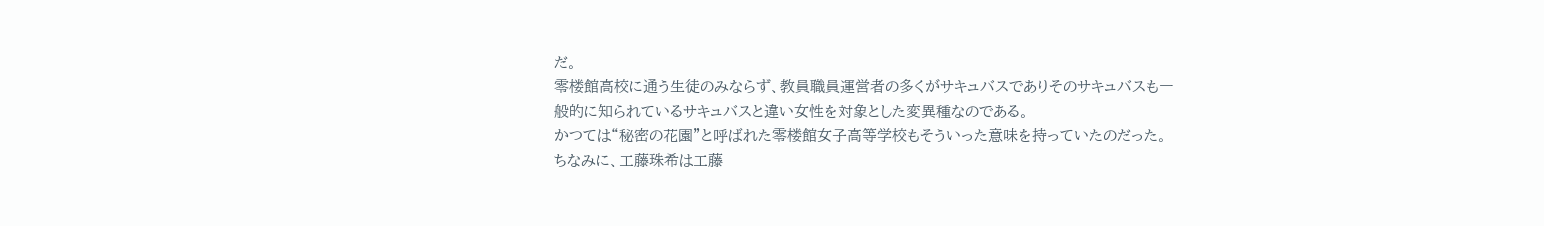だ。
零楼館高校に通う生徒のみならず、教員職員運営者の多くがサキュバスでありそのサキュバスも一般的に知られているサキュバスと違い女性を対象とした変異種なのである。
かつては“秘密の花園”と呼ばれた零楼館女子高等学校もそういった意味を持っていたのだった。
ちなみに、工藤珠希は工藤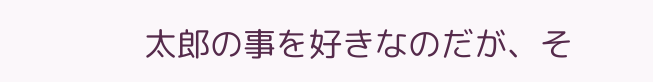太郎の事を好きなのだが、そ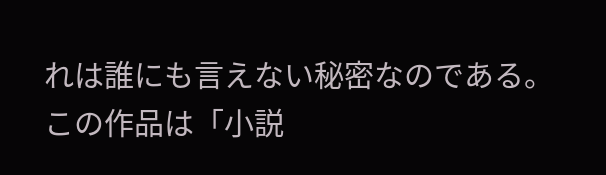れは誰にも言えない秘密なのである。
この作品は「小説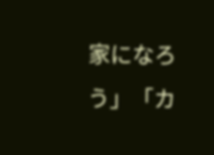家になろう」「カ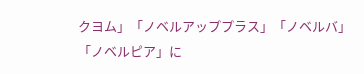クヨム」「ノベルアッププラス」「ノベルバ」「ノベルピア」に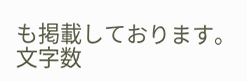も掲載しております。
文字数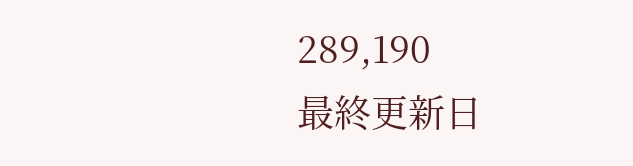289,190
最終更新日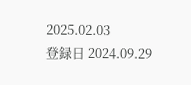2025.02.03
登録日 2024.09.29